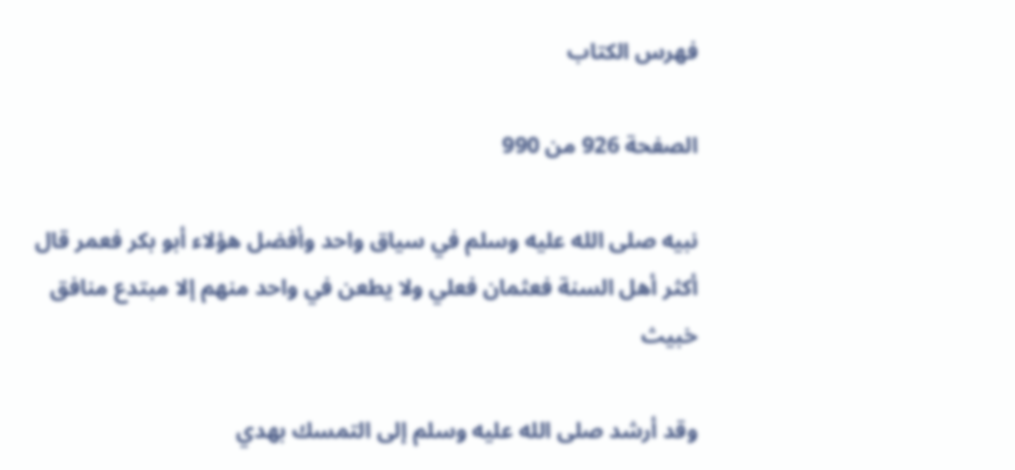فهرس الكتاب

الصفحة 926 من 990

نبيه صلى الله عليه وسلم في سياق واحد وأفضل هؤلاء أبو بكر فعمر قال أكثر أهل السنة فعثمان فعلي ولا يطعن في واحد منهم إلا مبتدع منافق خبيث

وقد أرشد صلى الله عليه وسلم إلى التمسك بهدي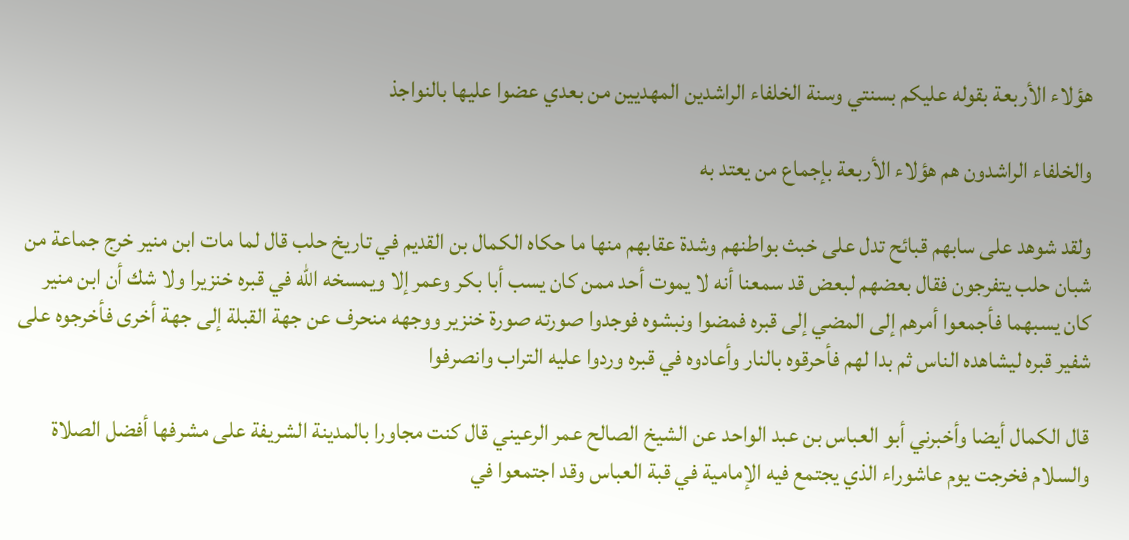هؤلاء الأربعة بقوله عليكم بسنتي وسنة الخلفاء الراشدين المهديين من بعدي عضوا عليها بالنواجذ

والخلفاء الراشدون هم هؤلاء الأربعة بإجماع من يعتد به

ولقد شوهد على سابهم قبائح تدل على خبث بواطنهم وشدة عقابهم منها ما حكاه الكمال بن القديم في تاريخ حلب قال لما مات ابن منير خرج جماعة من شبان حلب يتفرجون فقال بعضهم لبعض قد سمعنا أنه لا يموت أحد ممن كان يسب أبا بكر وعمر إلا ويمسخه الله في قبره خنزيرا ولا شك أن ابن منير كان يسبهما فأجمعوا أمرهم إلى المضي إلى قبره فمضوا ونبشوه فوجدوا صورته صورة خنزير ووجهه منحرف عن جهة القبلة إلى جهة أخرى فأخرجوه على شفير قبره ليشاهده الناس ثم بدا لهم فأحرقوه بالنار وأعادوه في قبره وردوا عليه التراب وانصرفوا

قال الكمال أيضا وأخبرني أبو العباس بن عبد الواحد عن الشيخ الصالح عمر الرعيني قال كنت مجاورا بالمدينة الشريفة على مشرفها أفضل الصلاة والسلام فخرجت يوم عاشوراء الذي يجتمع فيه الإمامية في قبة العباس وقد اجتمعوا في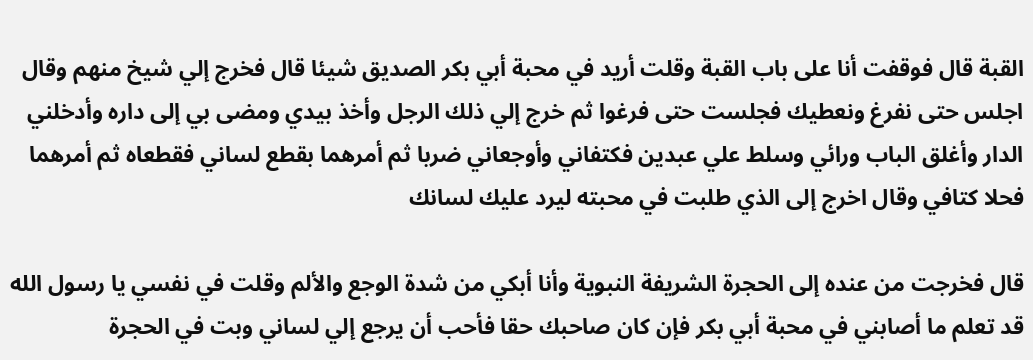القبة قال فوقفت أنا على باب القبة وقلت أريد في محبة أبي بكر الصديق شيئا قال فخرج إلي شيخ منهم وقال اجلس حتى نفرغ ونعطيك فجلست حتى فرغوا ثم خرج إلي ذلك الرجل وأخذ بيدي ومضى بي إلى داره وأدخلني الدار وأغلق الباب ورائي وسلط علي عبدين فكتفاني وأوجعاني ضربا ثم أمرهما بقطع لساني فقطعاه ثم أمرهما فحلا كتافي وقال اخرج إلى الذي طلبت في محبته ليرد عليك لسانك

قال فخرجت من عنده إلى الحجرة الشريفة النبوية وأنا أبكي من شدة الوجع والألم وقلت في نفسي يا رسول الله قد تعلم ما أصابني في محبة أبي بكر فإن كان صاحبك حقا فأحب أن يرجع إلي لساني وبت في الحجرة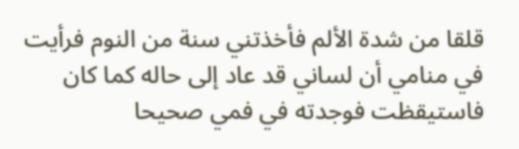قلقا من شدة الألم فأخذتني سنة من النوم فرأيت في منامي أن لساني قد عاد إلى حاله كما كان فاستيقظت فوجدته في فمي صحيحا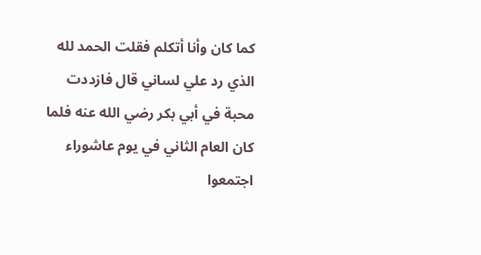كما كان وأنا أتكلم فقلت الحمد لله الذي رد علي لساني قال فازددت محبة في أبي بكر رضي الله عنه فلما كان العام الثاني في يوم عاشوراء اجتمعوا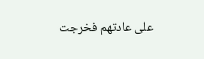على عادتهم فخرجت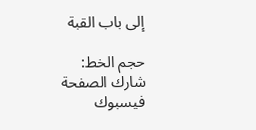إلى باب القبة

حجم الخط:
شارك الصفحة
فيسبوك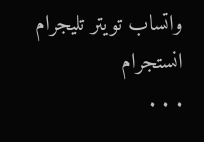واتساب تويتر تليجرام انستجرام
. . .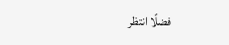فضلًا انتظر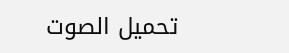تحميل الصوت